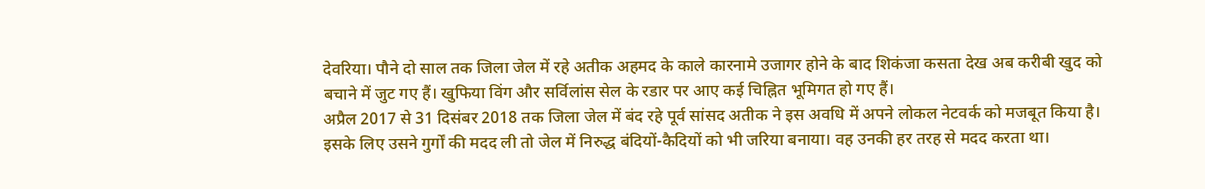देवरिया। पौने दो साल तक जिला जेल में रहे अतीक अहमद के काले कारनामे उजागर होने के बाद शिकंजा कसता देख अब करीबी खुद को बचाने में जुट गए हैं। खुफिया विंग और सर्विलांस सेल के रडार पर आए कई चिह्नित भूमिगत हो गए हैं।
अप्रैल 2017 से 31 दिसंबर 2018 तक जिला जेल में बंद रहे पूर्व सांसद अतीक ने इस अवधि में अपने लोकल नेटवर्क को मजबूत किया है। इसके लिए उसने गुर्गों की मदद ली तो जेल में निरुद्ध बंदियों-कैदियों को भी जरिया बनाया। वह उनकी हर तरह से मदद करता था।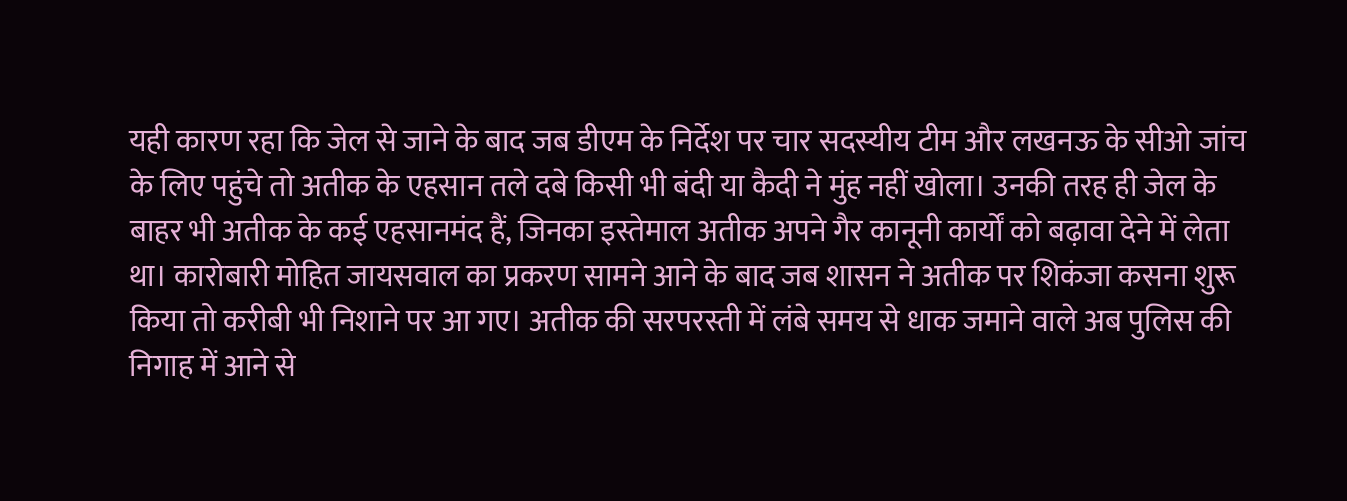यही कारण रहा कि जेल से जाने के बाद जब डीएम के निर्देश पर चार सदस्यीय टीम और लखनऊ के सीओ जांच के लिए पहुंचे तो अतीक के एहसान तले दबे किसी भी बंदी या कैदी ने मुंह नहीं खोला। उनकी तरह ही जेल के बाहर भी अतीक के कई एहसानमंद हैं, जिनका इस्तेमाल अतीक अपने गैर कानूनी कार्यों को बढ़ावा देने में लेता था। कारोबारी मोहित जायसवाल का प्रकरण सामने आने के बाद जब शासन ने अतीक पर शिकंजा कसना शुरू किया तो करीबी भी निशाने पर आ गए। अतीक की सरपरस्ती में लंबे समय से धाक जमाने वाले अब पुलिस की निगाह में आने से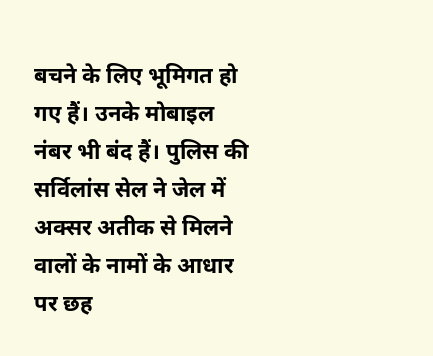बचने के लिए भूमिगत हो गए हैं। उनके मोबाइल नंबर भी बंद हैं। पुलिस की सर्विलांस सेल ने जेल में अक्सर अतीक से मिलने वालों के नामों के आधार पर छह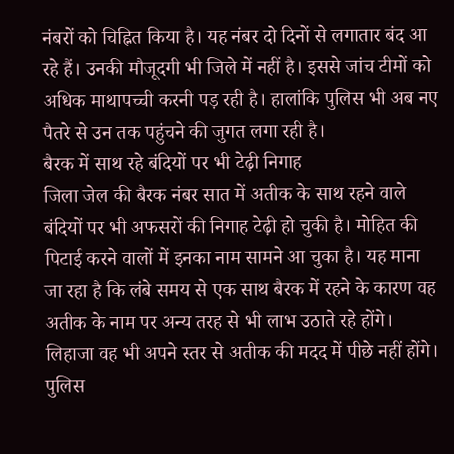नंबरों को चिह्नित किया है। यह नंबर दो दिनों से लगातार बंद आ रहे हैं। उनकी मौजूदगी भी जिले में नहीं है। इससे जांच टीमों को अधिक माथापच्ची करनी पड़ रही है। हालांकि पुलिस भी अब नए पैतरे से उन तक पहुंचने की जुगत लगा रही है।
बैरक में साथ रहे बंदियों पर भी टेढ़ी निगाह
जिला जेल की बैरक नंबर सात में अतीक के साथ रहने वाले बंदियों पर भी अफसरों की निगाह टेढ़ी हो चुकी है। मोहित की पिटाई करने वालों में इनका नाम सामने आ चुका है। यह माना जा रहा है कि लंबे समय से एक साथ बैरक में रहने के कारण वह अतीक के नाम पर अन्य तरह से भी लाभ उठाते रहे होंगे। लिहाजा वह भी अपने स्तर से अतीक की मदद में पीछे नहीं होंगे। पुलिस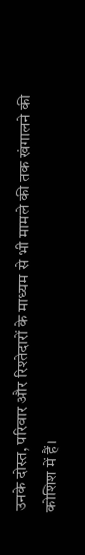उनके दोस्त, परिवार और रिश्तेदारों के माध्यम से भी मामले की तक खंगालने की कोशिश में हैं।